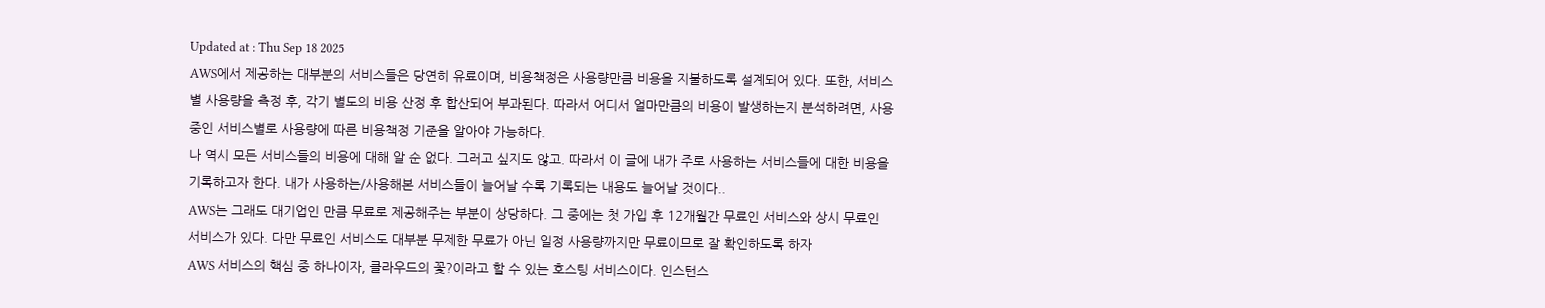Updated at : Thu Sep 18 2025
AWS에서 제공하는 대부분의 서비스들은 당연히 유료이며, 비용책정은 사용량만큼 비용을 지불하도록 설계되어 있다. 또한, 서비스별 사용량을 측정 후, 각기 별도의 비용 산정 후 합산되어 부과된다. 따라서 어디서 얼마만큼의 비용이 발생하는지 분석하려면, 사용중인 서비스별로 사용량에 따른 비용책정 기준을 알아야 가능하다.
나 역시 모든 서비스들의 비용에 대해 알 순 없다. 그러고 싶지도 않고. 따라서 이 글에 내가 주로 사용하는 서비스들에 대한 비용을 기록하고자 한다. 내가 사용하는/사용해본 서비스들이 늘어날 수록 기록되는 내용도 늘어날 것이다..
AWS는 그래도 대기업인 만큼 무료로 제공해주는 부분이 상당하다. 그 중에는 첫 가입 후 12개월간 무료인 서비스와 상시 무료인 서비스가 있다. 다만 무료인 서비스도 대부분 무제한 무료가 아닌 일정 사용량까지만 무료이므로 잘 확인하도록 하자
AWS 서비스의 핵심 중 하나이자, 클라우드의 꽃?이라고 할 수 있는 호스팅 서비스이다. 인스턴스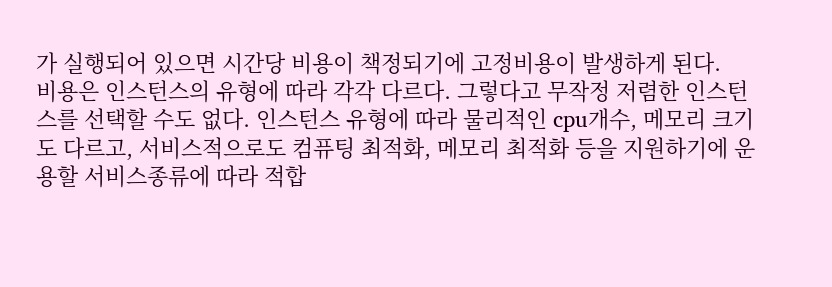가 실행되어 있으면 시간당 비용이 책정되기에 고정비용이 발생하게 된다.
비용은 인스턴스의 유형에 따라 각각 다르다. 그렇다고 무작정 저렴한 인스턴스를 선택할 수도 없다. 인스턴스 유형에 따라 물리적인 cpu개수, 메모리 크기도 다르고, 서비스적으로도 컴퓨팅 최적화, 메모리 최적화 등을 지원하기에 운용할 서비스종류에 따라 적합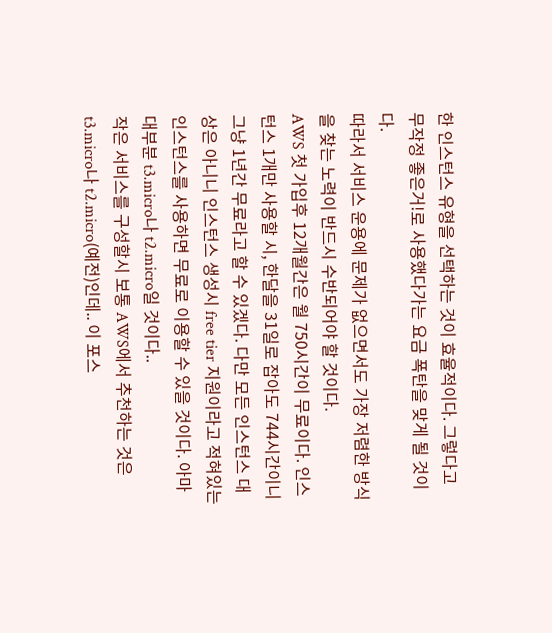한 인스턴스 유형을 선택하는 것이 효율적이다. 그렇다고 무작정 좋은거!로 사용했다가는 요금 폭탄을 맞게 될 것이다.
따라서 서비스 운용에 문제가 없으면서도 가장 저렴한 방식을 찾는 노력이 반드시 수반되어야 할 것이다.
AWS 첫 가입후 12개월간은 월 750시간이 무료이다. 인스턴스 1개만 사용할 시, 한달을 31일로 잡아도 744시간이니 그냥 1년간 무료라고 할 수 있겠다. 다만 모든 인스턴스 대상은 아니니 인스턴스 생성시 free tier 지원이라고 적혀있는 인스턴스를 사용하면 무료로 이용할 수 있을 것이다. 아마 대부분 t3.micro나 t2.micro일 것이다..
작은 서비스를 구성할시 보통 AWS에서 추천하는 것은 t3.micro나 t2.micro(예전)인데.. 이 포스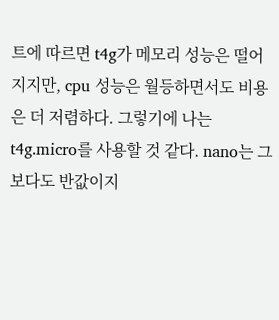트에 따르면 t4g가 메모리 성능은 떨어지지만, cpu 성능은 월등하면서도 비용은 더 저렴하다. 그렇기에 나는 t4g.micro를 사용할 것 같다. nano는 그보다도 반값이지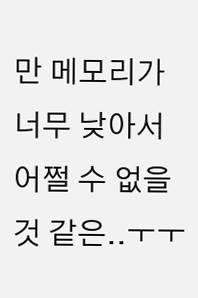만 메모리가 너무 낮아서 어쩔 수 없을 것 같은..ㅜㅜ